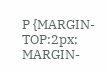P {MARGIN-TOP:2px; MARGIN-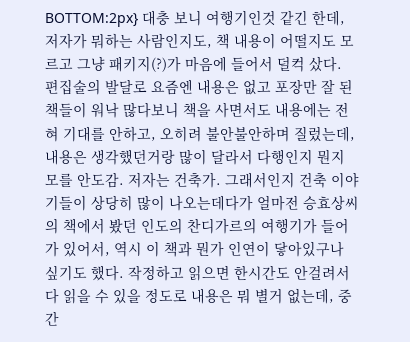BOTTOM:2px} 대충 보니 여행기인것 같긴 한데, 저자가 뭐하는 사람인지도, 책 내용이 어떨지도 모르고 그냥 패키지(?)가 마음에 들어서 덜컥 샀다. 편집술의 발달로 요즘엔 내용은 없고 포장만 잘 된 책들이 워낙 많다보니 책을 사면서도 내용에는 전혀 기대를 안하고, 오히려 불안불안하며 질렀는데, 내용은 생각했던거랑 많이 달라서 다행인지 뭔지 모를 안도감. 저자는 건축가. 그래서인지 건축 이야기들이 상당히 많이 나오는데다가 얼마전 승효상씨의 책에서 봤던 인도의 찬디가르의 여행기가 들어가 있어서, 역시 이 책과 뭔가 인연이 닿아있구나 싶기도 했다. 작정하고 읽으면 한시간도 안걸려서 다 읽을 수 있을 정도로 내용은 뭐 별거 없는데, 중간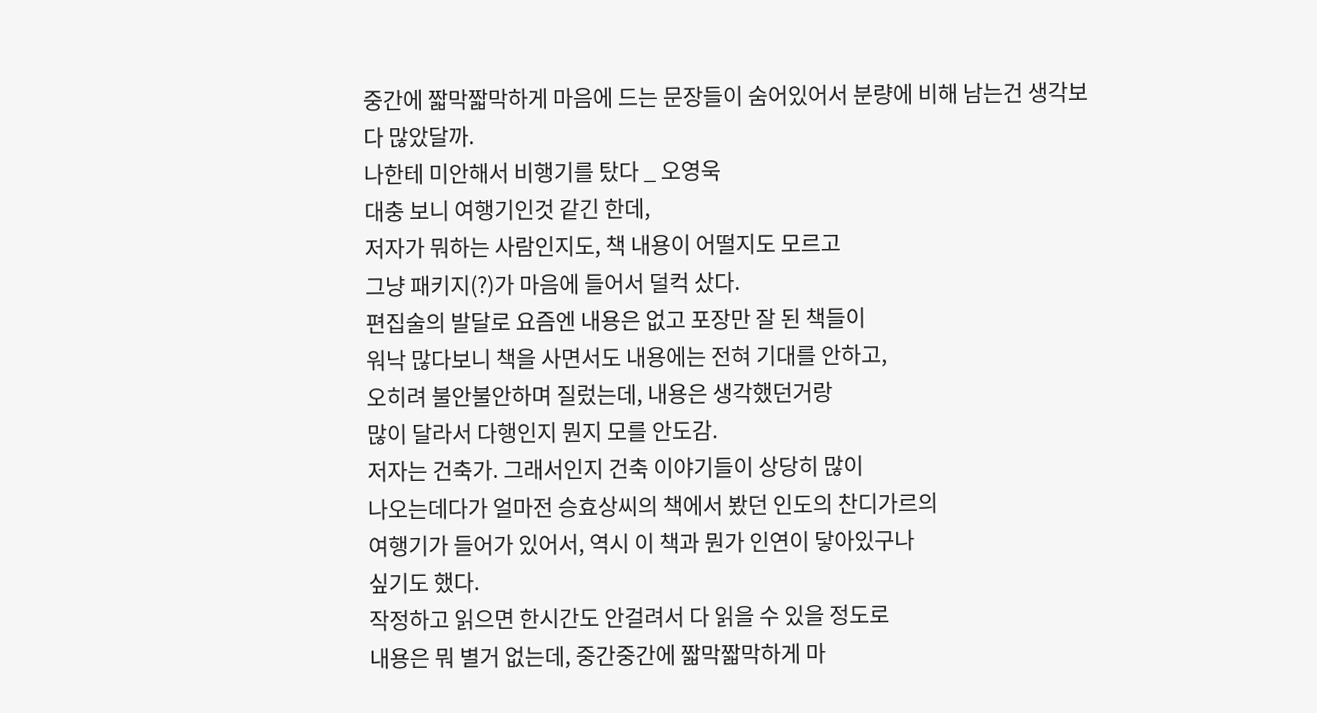중간에 짧막짧막하게 마음에 드는 문장들이 숨어있어서 분량에 비해 남는건 생각보다 많았달까.
나한테 미안해서 비행기를 탔다 _ 오영욱
대충 보니 여행기인것 같긴 한데,
저자가 뭐하는 사람인지도, 책 내용이 어떨지도 모르고
그냥 패키지(?)가 마음에 들어서 덜컥 샀다.
편집술의 발달로 요즘엔 내용은 없고 포장만 잘 된 책들이
워낙 많다보니 책을 사면서도 내용에는 전혀 기대를 안하고,
오히려 불안불안하며 질렀는데, 내용은 생각했던거랑
많이 달라서 다행인지 뭔지 모를 안도감.
저자는 건축가. 그래서인지 건축 이야기들이 상당히 많이
나오는데다가 얼마전 승효상씨의 책에서 봤던 인도의 찬디가르의
여행기가 들어가 있어서, 역시 이 책과 뭔가 인연이 닿아있구나
싶기도 했다.
작정하고 읽으면 한시간도 안걸려서 다 읽을 수 있을 정도로
내용은 뭐 별거 없는데, 중간중간에 짧막짧막하게 마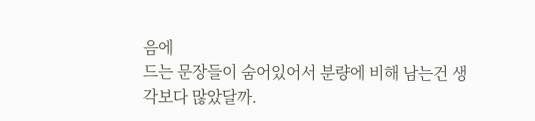음에
드는 문장들이 숨어있어서 분량에 비해 남는건 생각보다 많았달까.